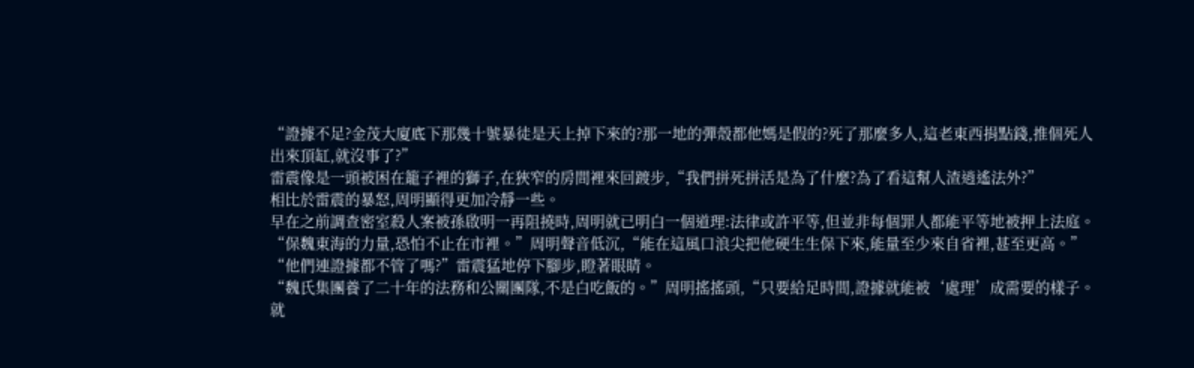“證據不足?金茂大廈底下那幾十號暴徒是天上掉下來的?那一地的彈殼都他媽是假的?死了那麼多人,這老東西捐點錢,推個死人出來頂缸,就沒事了?”
雷震像是一頭被困在籠子裡的獅子,在狹窄的房間裡來回踱步,“我們拼死拼活是為了什麼?為了看這幫人渣逍遙法外?”
相比於雷震的暴怒,周明顯得更加冷靜一些。
早在之前調查密室殺人案被孫啟明一再阻撓時,周明就已明白一個道理:法律或許平等,但並非每個罪人都能平等地被押上法庭。
“保魏東海的力量,恐怕不止在市裡。”周明聲音低沉,“能在這風口浪尖把他硬生生保下來,能量至少來自省裡,甚至更高。”
“他們連證據都不管了嗎?”雷震猛地停下腳步,瞪著眼睛。
“魏氏集團養了二十年的法務和公關團隊,不是白吃飯的。”周明搖搖頭,“只要給足時間,證據就能被‘處理’成需要的樣子。就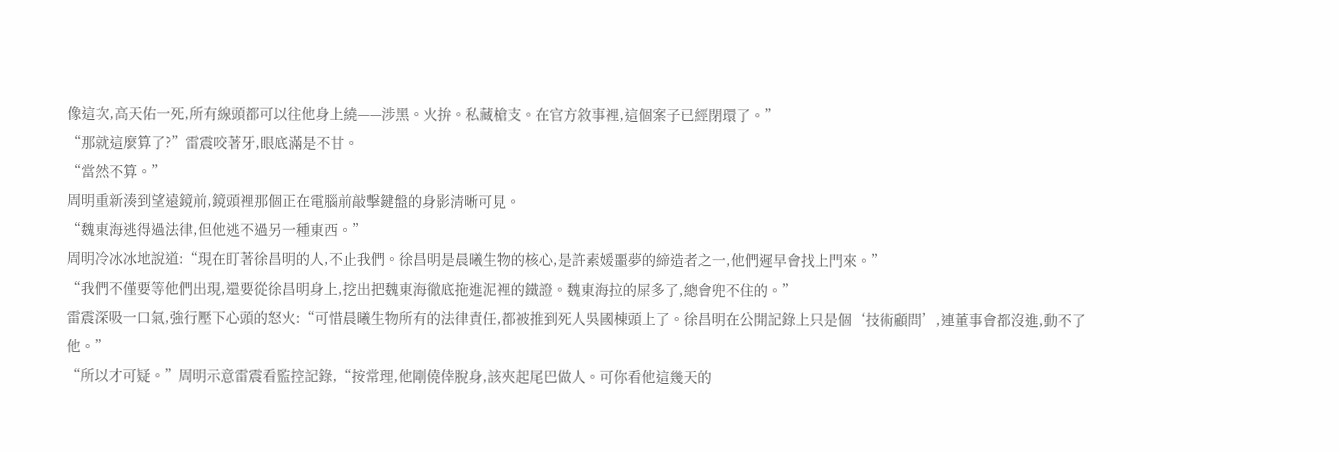像這次,高天佑一死,所有線頭都可以往他身上繞——涉黑。火拚。私藏槍支。在官方敘事裡,這個案子已經閉環了。”
“那就這麼算了?”雷震咬著牙,眼底滿是不甘。
“當然不算。”
周明重新湊到望遠鏡前,鏡頭裡那個正在電腦前敲擊鍵盤的身影清晰可見。
“魏東海逃得過法律,但他逃不過另一種東西。”
周明冷冰冰地說道:“現在盯著徐昌明的人,不止我們。徐昌明是晨曦生物的核心,是許素媛噩夢的締造者之一,他們遲早會找上門來。”
“我們不僅要等他們出現,還要從徐昌明身上,挖出把魏東海徹底拖進泥裡的鐵證。魏東海拉的屎多了,總會兜不住的。”
雷震深吸一口氣,強行壓下心頭的怒火:“可惜晨曦生物所有的法律責任,都被推到死人吳國棟頭上了。徐昌明在公開記錄上只是個‘技術顧問’,連董事會都沒進,動不了他。”
“所以才可疑。”周明示意雷震看監控記錄,“按常理,他剛僥倖脫身,該夾起尾巴做人。可你看他這幾天的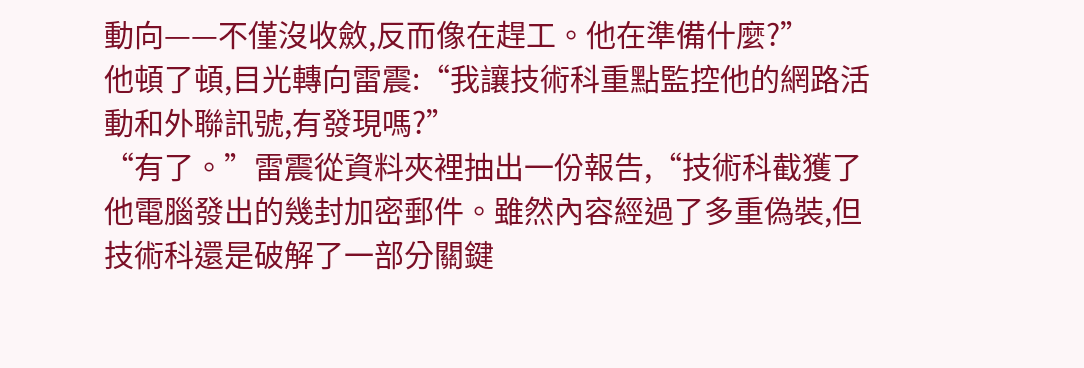動向——不僅沒收斂,反而像在趕工。他在準備什麼?”
他頓了頓,目光轉向雷震:“我讓技術科重點監控他的網路活動和外聯訊號,有發現嗎?”
“有了。”雷震從資料夾裡抽出一份報告,“技術科截獲了他電腦發出的幾封加密郵件。雖然內容經過了多重偽裝,但技術科還是破解了一部分關鍵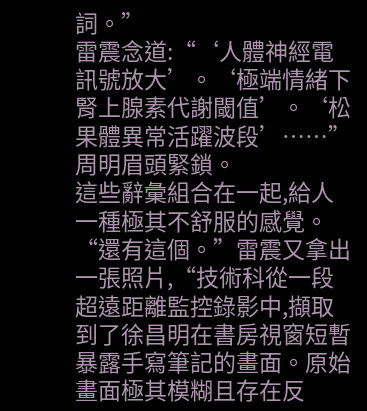詞。”
雷震念道:“‘人體神經電訊號放大’。‘極端情緒下腎上腺素代謝閾值’。‘松果體異常活躍波段’……”
周明眉頭緊鎖。
這些辭彙組合在一起,給人一種極其不舒服的感覺。
“還有這個。”雷震又拿出一張照片,“技術科從一段超遠距離監控錄影中,擷取到了徐昌明在書房視窗短暫暴露手寫筆記的畫面。原始畫面極其模糊且存在反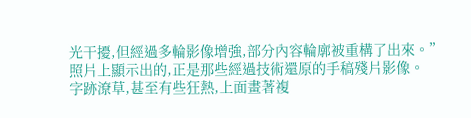光干擾,但經過多輪影像增強,部分內容輪廓被重構了出來。”
照片上顯示出的,正是那些經過技術還原的手稿殘片影像。
字跡潦草,甚至有些狂熱,上面畫著複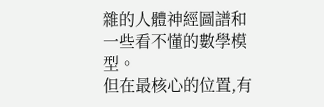雜的人體神經圖譜和一些看不懂的數學模型。
但在最核心的位置,有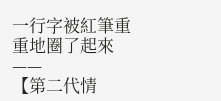一行字被紅筆重重地圈了起來——
【第二代情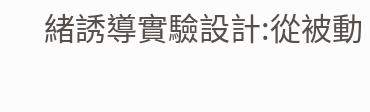緒誘導實驗設計:從被動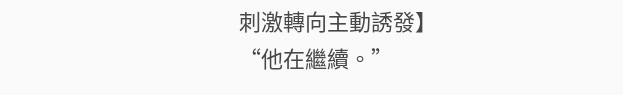刺激轉向主動誘發】
“他在繼續。”